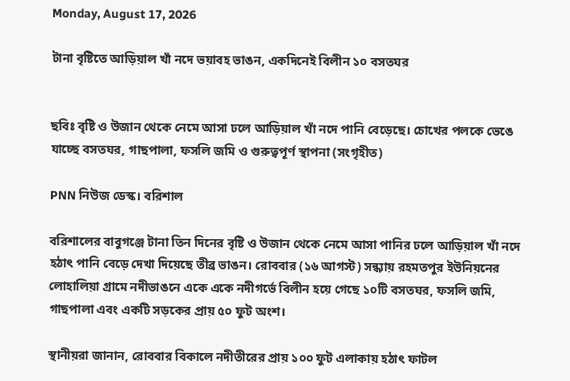Monday, August 17, 2026

টানা বৃষ্টিতে আড়িয়াল খাঁ নদে ভয়াবহ ভাঙন, একদিনেই বিলীন ১০ বসতঘর


ছবিঃ বৃষ্টি ও উজান থেকে নেমে আসা ঢলে আড়িয়াল খাঁ নদে পানি বেড়েছে। চোখের পলকে ভেঙে যাচ্ছে বসতঘর, গাছপালা, ফসলি জমি ও গুরুত্বপূর্ণ স্থাপনা (সংগৃহীত)

PNN নিউজ ডেস্ক। বরিশাল

বরিশালের বাবুগঞ্জে টানা তিন দিনের বৃষ্টি ও উজান থেকে নেমে আসা পানির ঢলে আড়িয়াল খাঁ নদে হঠাৎ পানি বেড়ে দেখা দিয়েছে তীব্র ভাঙন। রোববার (১৬ আগস্ট) সন্ধ্যায় রহমতপুর ইউনিয়নের লোহালিয়া গ্রামে নদীভাঙনে একে একে নদীগর্ভে বিলীন হয়ে গেছে ১০টি বসতঘর, ফসলি জমি, গাছপালা এবং একটি সড়কের প্রায় ৫০ ফুট অংশ।

স্থানীয়রা জানান, রোববার বিকালে নদীতীরের প্রায় ১০০ ফুট এলাকায় হঠাৎ ফাটল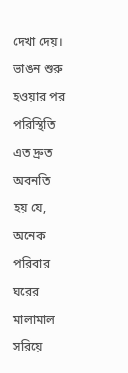দেখা দেয়। ভাঙন শুরু হওয়ার পর পরিস্থিতি এত দ্রুত অবনতি হয় যে, অনেক পরিবার ঘরের মালামাল সরিয়ে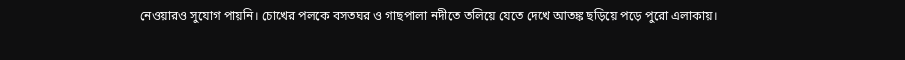নেওয়ারও সুযোগ পায়নি। চোখের পলকে বসতঘর ও গাছপালা নদীতে তলিয়ে যেতে দেখে আতঙ্ক ছড়িয়ে পড়ে পুরো এলাকায়।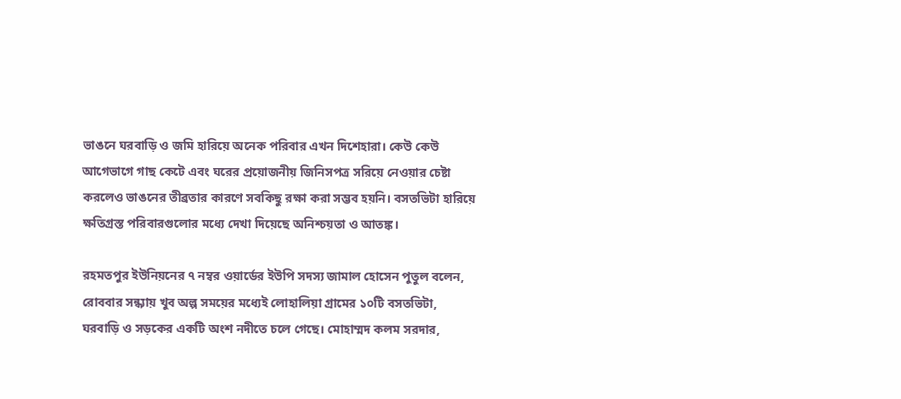ভাঙনে ঘরবাড়ি ও জমি হারিয়ে অনেক পরিবার এখন দিশেহারা। কেউ কেউ আগেভাগে গাছ কেটে এবং ঘরের প্রয়োজনীয় জিনিসপত্র সরিয়ে নেওয়ার চেষ্টা করলেও ভাঙনের তীব্রতার কারণে সবকিছু রক্ষা করা সম্ভব হয়নি। বসতভিটা হারিয়ে ক্ষতিগ্রস্ত পরিবারগুলোর মধ্যে দেখা দিয়েছে অনিশ্চয়তা ও আতঙ্ক।

রহমতপুর ইউনিয়নের ৭ নম্বর ওয়ার্ডের ইউপি সদস্য জামাল হোসেন পুতুল বলেন, রোববার সন্ধ্যায় খুব অল্প সময়ের মধ্যেই লোহালিয়া গ্রামের ১০টি বসতভিটা, ঘরবাড়ি ও সড়কের একটি অংশ নদীতে চলে গেছে। মোহাম্মদ কলম সরদার,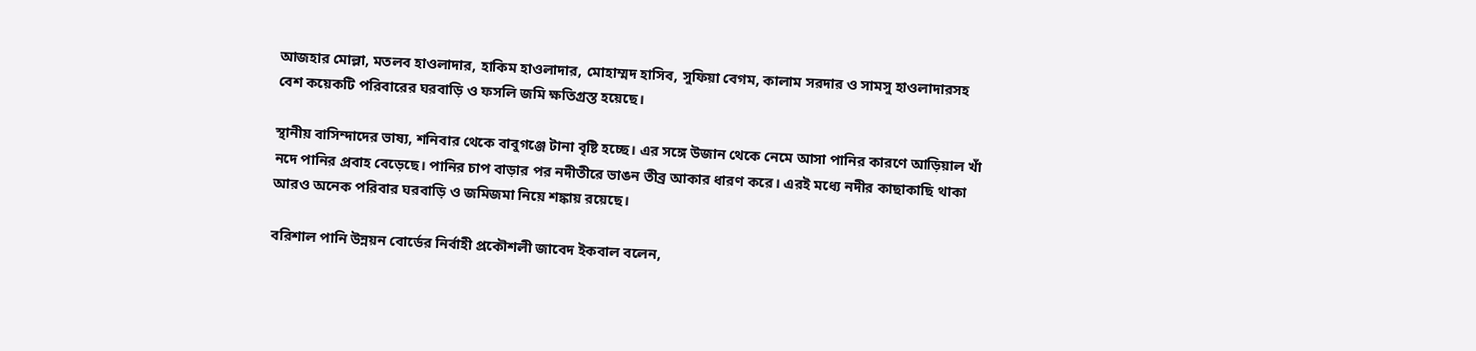আজহার মোল্লা, মতলব হাওলাদার, হাকিম হাওলাদার, মোহাম্মদ হাসিব, সুফিয়া বেগম, কালাম সরদার ও সামসু হাওলাদারসহ বেশ কয়েকটি পরিবারের ঘরবাড়ি ও ফসলি জমি ক্ষতিগ্রস্ত হয়েছে।

স্থানীয় বাসিন্দাদের ভাষ্য, শনিবার থেকে বাবুগঞ্জে টানা বৃষ্টি হচ্ছে। এর সঙ্গে উজান থেকে নেমে আসা পানির কারণে আড়িয়াল খাঁ নদে পানির প্রবাহ বেড়েছে। পানির চাপ বাড়ার পর নদীতীরে ভাঙন তীব্র আকার ধারণ করে। এরই মধ্যে নদীর কাছাকাছি থাকা আরও অনেক পরিবার ঘরবাড়ি ও জমিজমা নিয়ে শঙ্কায় রয়েছে।

বরিশাল পানি উন্নয়ন বোর্ডের নির্বাহী প্রকৌশলী জাবেদ ইকবাল বলেন,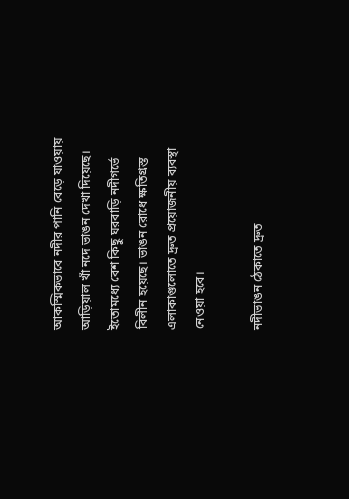আকস্মিকভাবে নদীর পানি বেড়ে যাওয়ায় আড়িয়াল খাঁ নদে ভাঙন দেখা দিয়েছে। ইতোমধ্যে বেশ কিছু ঘরবাড়ি নদীগর্ভে বিলীন হয়েছে। ভাঙন রোধে ক্ষতিগ্রস্ত এলাকাগুলোতে দ্রুত প্রয়োজনীয় ব্যবস্থা নেওয়া হবে।

নদীভাঙন ঠেকাতে দ্রুত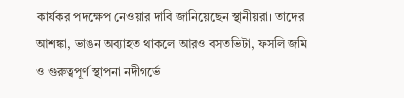কার্যকর পদক্ষেপ নেওয়ার দাবি জানিয়েছেন স্থানীয়রা। তাদের আশঙ্কা, ভাঙন অব্যাহত থাকলে আরও বসতভিটা, ফসলি জমি ও গুরুত্বপূর্ণ স্থাপনা নদীগর্ভে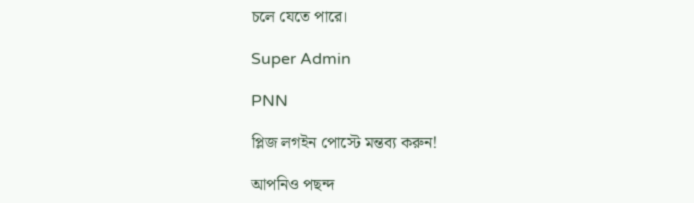চলে যেতে পারে।

Super Admin

PNN

প্লিজ লগইন পোস্টে মন্তব্য করুন!

আপনিও পছন্দ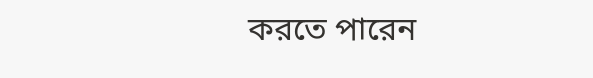করতে পারেন